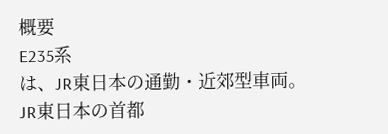概要
E235系
は、JR東日本の通勤・近郊型車両。
JR東日本の首都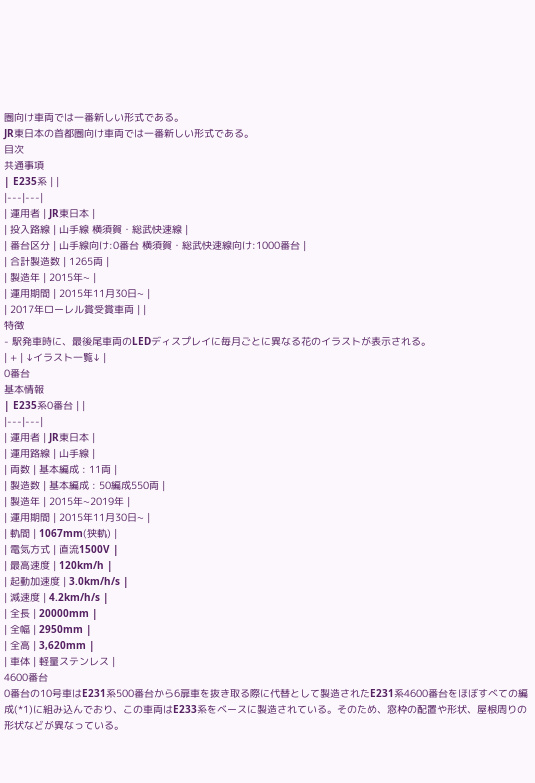圏向け車両では一番新しい形式である。
JR東日本の首都圏向け車両では一番新しい形式である。
目次
共通事項
| E235系 | |
|---|---|
| 運用者 | JR東日本 |
| 投入路線 | 山手線 横須賀・総武快速線 |
| 番台区分 | 山手線向け:0番台 横須賀・総武快速線向け:1000番台 |
| 合計製造数 | 1265両 |
| 製造年 | 2015年~ |
| 運用期間 | 2015年11月30日~ |
| 2017年ローレル賞受賞車両 | |
特徴
- 駅発車時に、最後尾車両のLEDディスプレイに毎月ごとに異なる花のイラストが表示される。
| + | ↓イラスト一覧↓ |
0番台
基本情報
| E235系0番台 | |
|---|---|
| 運用者 | JR東日本 |
| 運用路線 | 山手線 |
| 両数 | 基本編成 : 11両 |
| 製造数 | 基本編成 : 50編成550両 |
| 製造年 | 2015年~2019年 |
| 運用期間 | 2015年11月30日~ |
| 軌間 | 1067mm(狭軌) |
| 電気方式 | 直流1500V |
| 最高速度 | 120km/h |
| 起動加速度 | 3.0km/h/s |
| 減速度 | 4.2km/h/s |
| 全長 | 20000mm |
| 全幅 | 2950mm |
| 全高 | 3,620mm |
| 車体 | 軽量ステンレス |
4600番台
0番台の10号車はE231系500番台から6扉車を抜き取る際に代替として製造されたE231系4600番台をほぼすべての編成(*1)に組み込んでおり、この車両はE233系をベースに製造されている。そのため、窓枠の配置や形状、屋根周りの形状などが異なっている。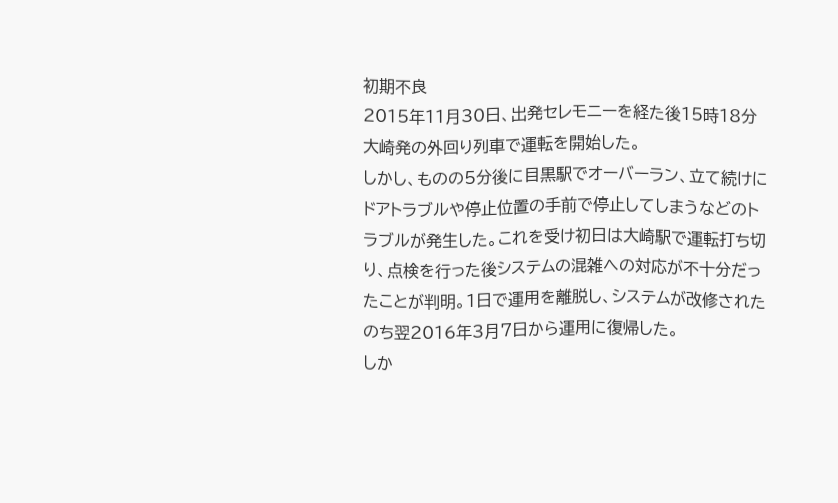初期不良
2015年11月30日、出発セレモニーを経た後15時18分大崎発の外回り列車で運転を開始した。
しかし、ものの5分後に目黒駅でオーバーラン、立て続けにドアトラブルや停止位置の手前で停止してしまうなどのトラブルが発生した。これを受け初日は大崎駅で運転打ち切り、点検を行った後システムの混雑への対応が不十分だったことが判明。1日で運用を離脱し、システムが改修されたのち翌2016年3月7日から運用に復帰した。
しか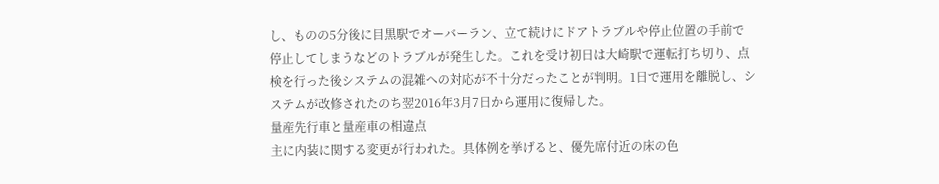し、ものの5分後に目黒駅でオーバーラン、立て続けにドアトラブルや停止位置の手前で停止してしまうなどのトラブルが発生した。これを受け初日は大崎駅で運転打ち切り、点検を行った後システムの混雑への対応が不十分だったことが判明。1日で運用を離脱し、システムが改修されたのち翌2016年3月7日から運用に復帰した。
量産先行車と量産車の相違点
主に内装に関する変更が行われた。具体例を挙げると、優先席付近の床の色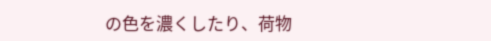の色を濃くしたり、荷物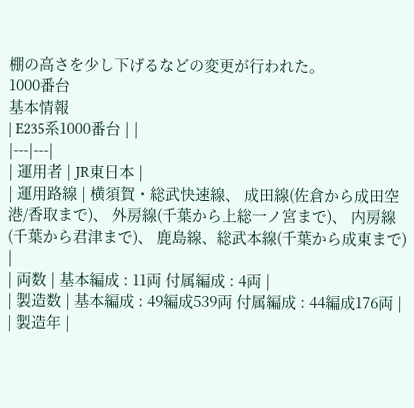棚の高さを少し下げるなどの変更が行われた。
1000番台
基本情報
| E235系1000番台 | |
|---|---|
| 運用者 | JR東日本 |
| 運用路線 | 横須賀・総武快速線、 成田線(佐倉から成田空港/香取まで)、 外房線(千葉から上総一ノ宮まで)、 内房線(千葉から君津まで)、 鹿島線、総武本線(千葉から成東まで) |
| 両数 | 基本編成 : 11両 付属編成 : 4両 |
| 製造数 | 基本編成 : 49編成539両 付属編成 : 44編成176両 |
| 製造年 |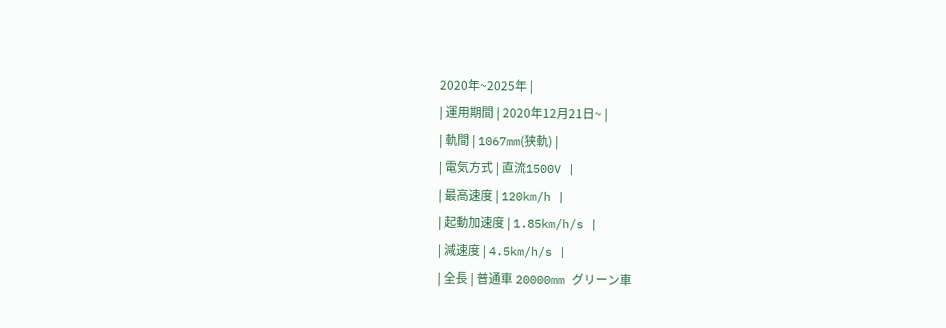2020年~2025年 |
| 運用期間 | 2020年12月21日~ |
| 軌間 | 1067mm(狭軌) |
| 電気方式 | 直流1500V |
| 最高速度 | 120km/h |
| 起動加速度 | 1.85km/h/s |
| 減速度 | 4.5km/h/s |
| 全長 | 普通車 20000mm グリーン車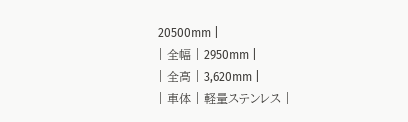20500mm |
| 全幅 | 2950mm |
| 全高 | 3,620mm |
| 車体 | 軽量ステンレス |